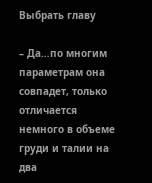Выбрать главу

– Да…по многим параметрам она совпадет, только отличается немного в объеме груди и талии на два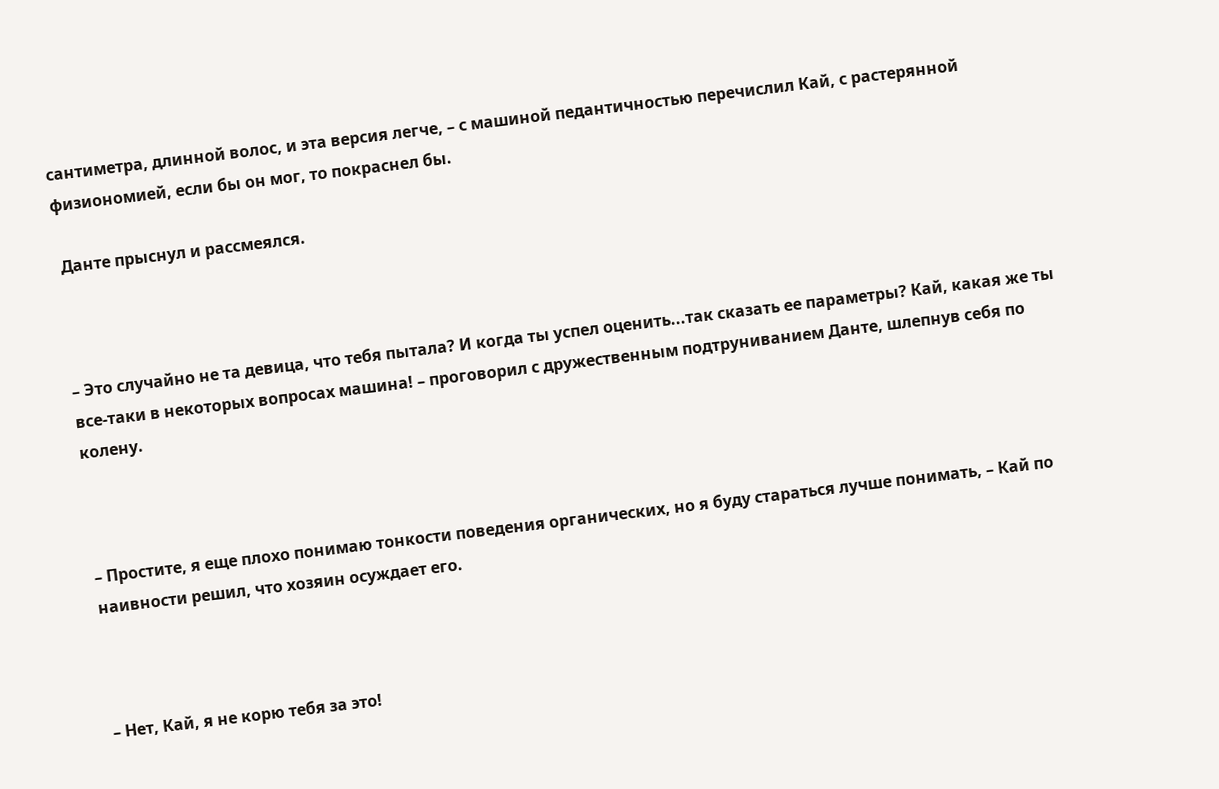сантиметра, длинной волос, и эта версия легче, – с машиной педантичностью перечислил Кай, с растерянной физиономией, если бы он мог, то покраснел бы.

 Данте прыснул и рассмеялся.



– Это случайно не та девица, что тебя пытала? И когда ты успел оценить...так сказать ее параметры? Кай, какая же ты все-таки в некоторых вопросах машина! – проговорил с дружественным подтруниванием Данте, шлепнув себя по колену.



– Простите, я еще плохо понимаю тонкости поведения органических, но я буду стараться лучше понимать, – Кай по наивности решил, что хозяин осуждает его.



– Нет, Кай, я не корю тебя за это!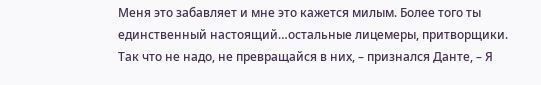Меня это забавляет и мне это кажется милым. Более того ты единственный настоящий…остальные лицемеры, притворщики. Так что не надо, не превращайся в них, – признался Данте, – Я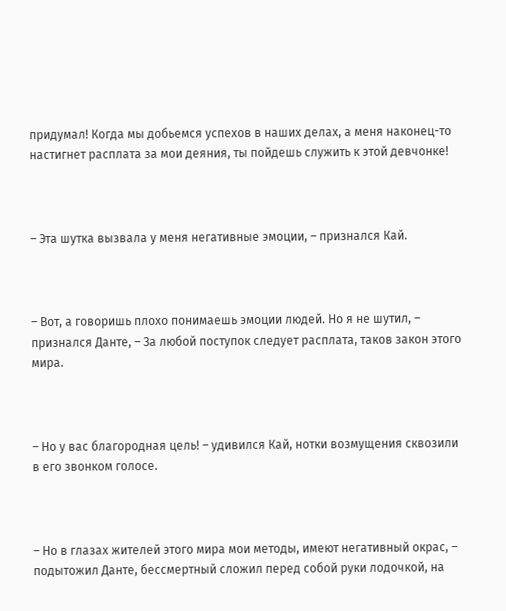придумал! Когда мы добьемся успехов в наших делах, а меня наконец-то настигнет расплата за мои деяния, ты пойдешь служить к этой девчонке!



– Эта шутка вызвала у меня негативные эмоции, – признался Кай.



– Вот, а говоришь плохо понимаешь эмоции людей. Но я не шутил, – признался Данте, – За любой поступок следует расплата, таков закон этого мира.



– Но у вас благородная цель! – удивился Кай, нотки возмущения сквозили в его звонком голосе.



– Но в глазах жителей этого мира мои методы, имеют негативный окрас, – подытожил Данте, бессмертный сложил перед собой руки лодочкой, на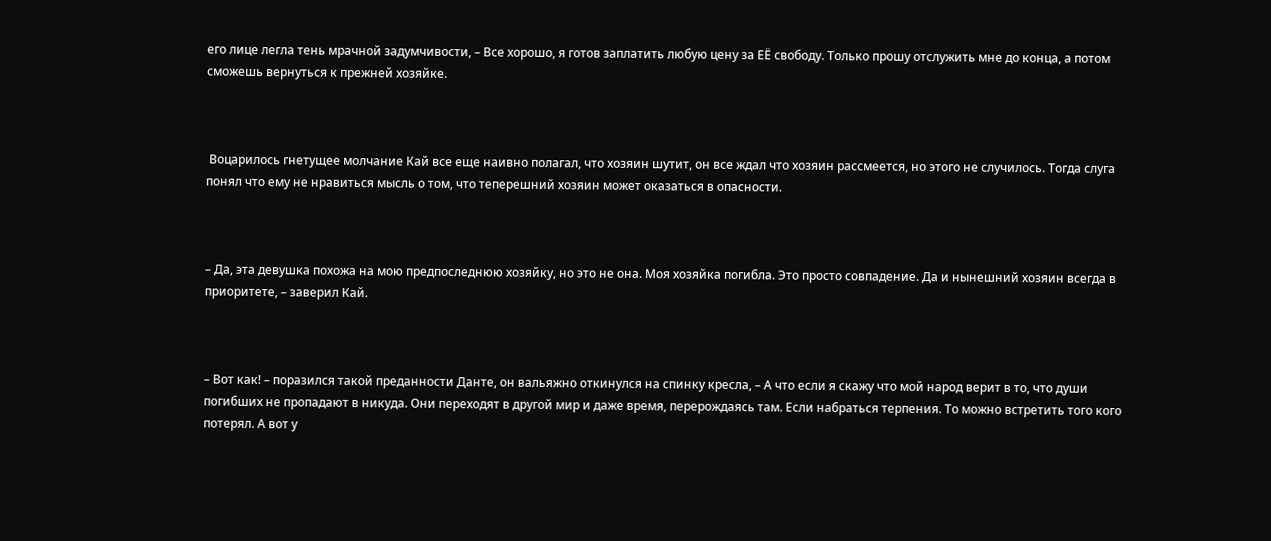его лице легла тень мрачной задумчивости, – Все хорошо, я готов заплатить любую цену за ЕЁ свободу. Только прошу отслужить мне до конца, а потом сможешь вернуться к прежней хозяйке.



 Воцарилось гнетущее молчание Кай все еще наивно полагал, что хозяин шутит, он все ждал что хозяин рассмеется, но этого не случилось. Тогда слуга понял что ему не нравиться мысль о том, что теперешний хозяин может оказаться в опасности.



– Да, эта девушка похожа на мою предпоследнюю хозяйку, но это не она. Моя хозяйка погибла. Это просто совпадение. Да и нынешний хозяин всегда в приоритете, – заверил Кай.



– Вот как! – поразился такой преданности Данте, он вальяжно откинулся на спинку кресла, – А что если я скажу что мой народ верит в то, что души погибших не пропадают в никуда. Они переходят в другой мир и даже время, перерождаясь там. Если набраться терпения. То можно встретить того кого потерял. А вот у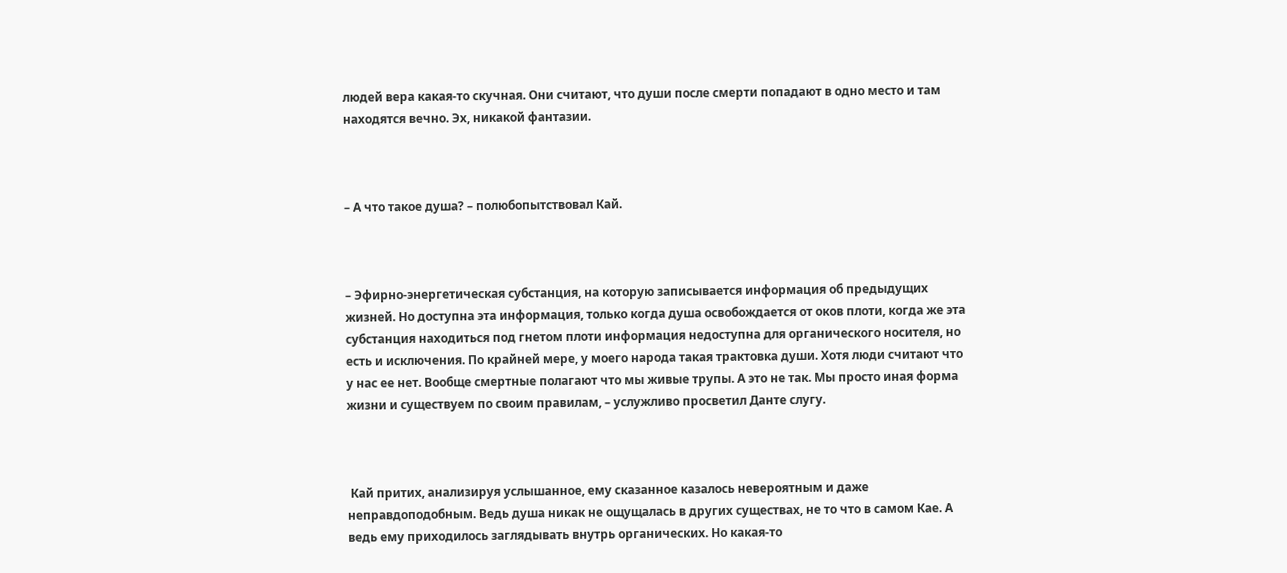людей вера какая-то скучная. Они считают, что души после смерти попадают в одно место и там находятся вечно. Эх, никакой фантазии.



– А что такое душа? – полюбопытствовал Кай.



– Эфирно-энергетическая субстанция, на которую записывается информация об предыдущих жизней. Но доступна эта информация, только когда душа освобождается от оков плоти, когда же эта субстанция находиться под гнетом плоти информация недоступна для органического носителя, но есть и исключения. По крайней мере, у моего народа такая трактовка души. Хотя люди считают что у нас ее нет. Вообще смертные полагают что мы живые трупы. А это не так. Мы просто иная форма жизни и существуем по своим правилам, – услужливо просветил Данте слугу.



 Кай притих, анализируя услышанное, ему сказанное казалось невероятным и даже неправдоподобным. Ведь душа никак не ощущалась в других существах, не то что в самом Кае. А ведь ему приходилось заглядывать внутрь органических. Но какая-то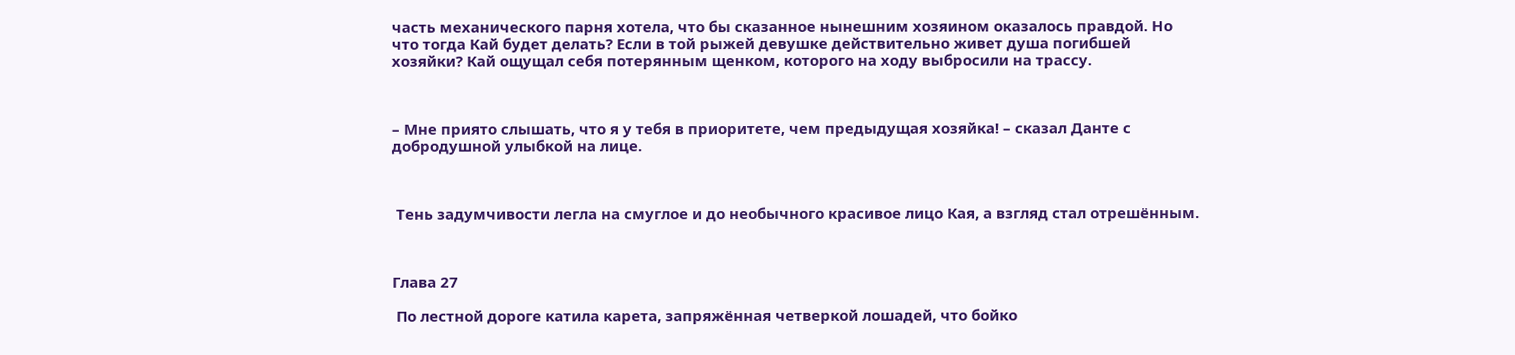часть механического парня хотела, что бы сказанное нынешним хозяином оказалось правдой. Но что тогда Кай будет делать? Если в той рыжей девушке действительно живет душа погибшей хозяйки? Кай ощущал себя потерянным щенком, которого на ходу выбросили на трассу.



– Мне приято слышать, что я у тебя в приоритете, чем предыдущая хозяйка! – сказал Данте с добродушной улыбкой на лице.



 Тень задумчивости легла на смуглое и до необычного красивое лицо Кая, а взгляд стал отрешённым.



Глава 27

 По лестной дороге катила карета, запряжённая четверкой лошадей, что бойко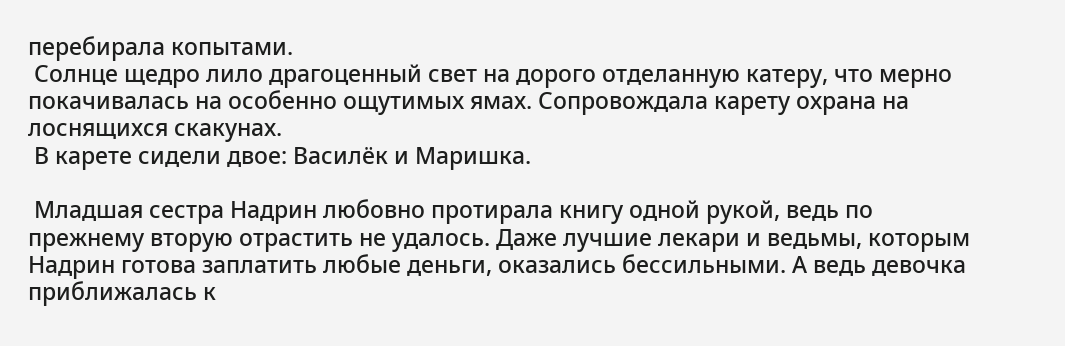перебирала копытами.
 Солнце щедро лило драгоценный свет на дорого отделанную катеру, что мерно покачивалась на особенно ощутимых ямах. Сопровождала карету охрана на лоснящихся скакунах.
 В карете сидели двое: Василёк и Маришка.

 Младшая сестра Надрин любовно протирала книгу одной рукой, ведь по прежнему вторую отрастить не удалось. Даже лучшие лекари и ведьмы, которым Надрин готова заплатить любые деньги, оказались бессильными. А ведь девочка приближалась к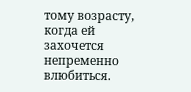тому возрасту, когда ей захочется непременно влюбиться.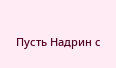Пусть Надрин с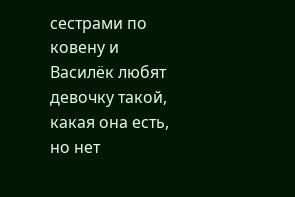сестрами по ковену и Василёк любят девочку такой, какая она есть, но нет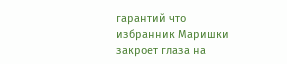гарантий что избранник Маришки закроет глаза на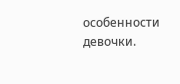особенности девочки.